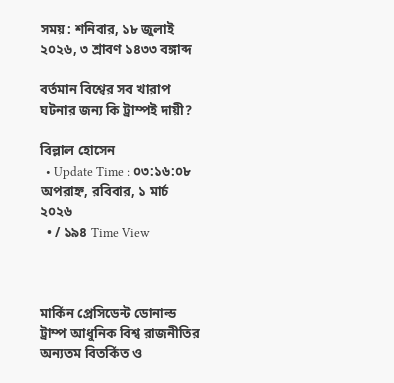সময়: শনিবার, ১৮ জুলাই ২০২৬, ৩ শ্রাবণ ১৪৩৩ বঙ্গাব্দ

বর্তমান বিশ্বের সব খারাপ ঘটনার জন্য কি ট্রাম্পই দায়ী?

বিল্লাল হোসেন
  • Update Time : ০৩:১৬:০৮ অপরাহ্ন, রবিবার, ১ মার্চ ২০২৬
  • / ১৯৪ Time View



মার্কিন প্রেসিডেন্ট ডোনাল্ড ট্রাম্প আধুনিক বিশ্ব রাজনীতির অন্যতম বিতর্কিত ও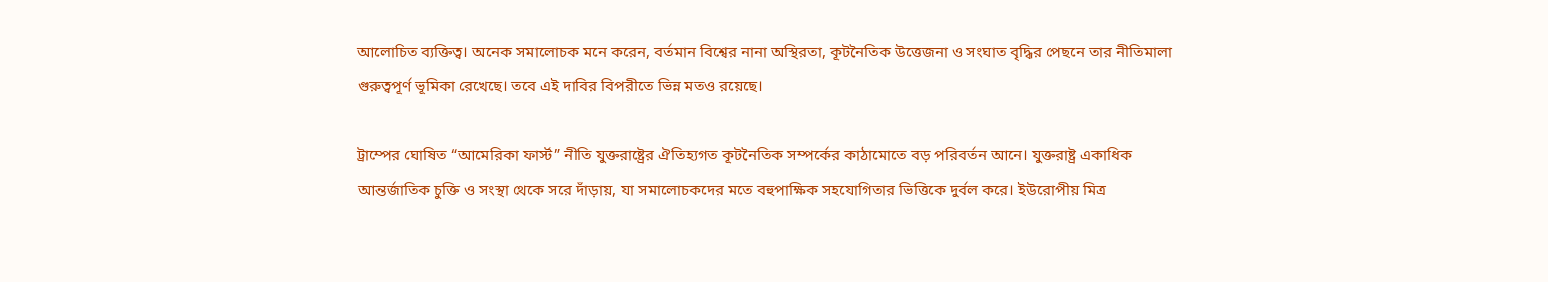আলোচিত ব্যক্তিত্ব। অনেক সমালোচক মনে করেন, বর্তমান বিশ্বের নানা অস্থিরতা, কূটনৈতিক উত্তেজনা ও সংঘাত বৃদ্ধির পেছনে তার নীতিমালা গুরুত্বপূর্ণ ভূমিকা রেখেছে। তবে এই দাবির বিপরীতে ভিন্ন মতও রয়েছে।

ট্রাম্পের ঘোষিত “আমেরিকা ফার্স্ট” নীতি যুক্তরাষ্ট্রের ঐতিহ্যগত কূটনৈতিক সম্পর্কের কাঠামোতে বড় পরিবর্তন আনে। যুক্তরাষ্ট্র একাধিক আন্তর্জাতিক চুক্তি ও সংস্থা থেকে সরে দাঁড়ায়, যা সমালোচকদের মতে বহুপাক্ষিক সহযোগিতার ভিত্তিকে দুর্বল করে। ইউরোপীয় মিত্র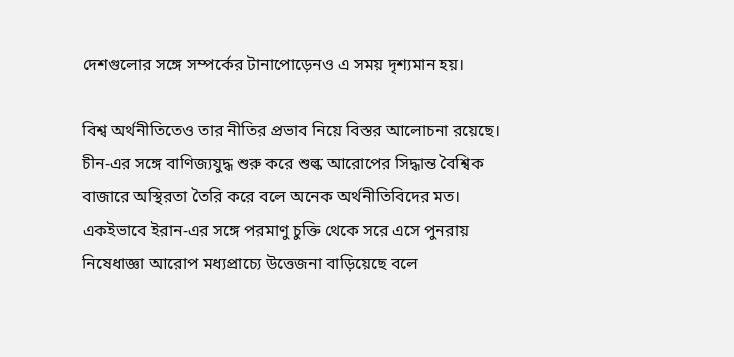দেশগুলোর সঙ্গে সম্পর্কের টানাপোড়েনও এ সময় দৃশ্যমান হয়।

বিশ্ব অর্থনীতিতেও তার নীতির প্রভাব নিয়ে বিস্তর আলোচনা রয়েছে। চীন-এর সঙ্গে বাণিজ্যযুদ্ধ শুরু করে শুল্ক আরোপের সিদ্ধান্ত বৈশ্বিক বাজারে অস্থিরতা তৈরি করে বলে অনেক অর্থনীতিবিদের মত। একইভাবে ইরান-এর সঙ্গে পরমাণু চুক্তি থেকে সরে এসে পুনরায় নিষেধাজ্ঞা আরোপ মধ্যপ্রাচ্যে উত্তেজনা বাড়িয়েছে বলে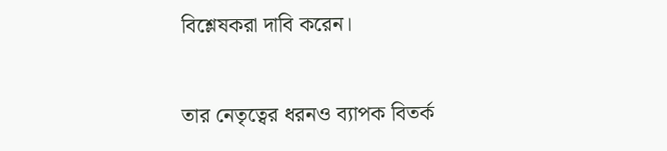বিশ্লেষকরা দাবি করেন।

তার নেতৃত্বের ধরনও ব্যাপক বিতর্ক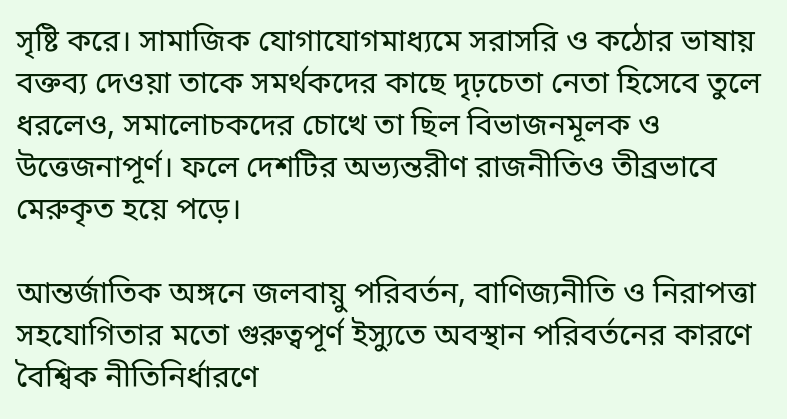সৃষ্টি করে। সামাজিক যোগাযোগমাধ্যমে সরাসরি ও কঠোর ভাষায় বক্তব্য দেওয়া তাকে সমর্থকদের কাছে দৃঢ়চেতা নেতা হিসেবে তুলে ধরলেও, সমালোচকদের চোখে তা ছিল বিভাজনমূলক ও উত্তেজনাপূর্ণ। ফলে দেশটির অভ্যন্তরীণ রাজনীতিও তীব্রভাবে মেরুকৃত হয়ে পড়ে।

আন্তর্জাতিক অঙ্গনে জলবায়ু পরিবর্তন, বাণিজ্যনীতি ও নিরাপত্তা সহযোগিতার মতো গুরুত্বপূর্ণ ইস্যুতে অবস্থান পরিবর্তনের কারণে বৈশ্বিক নীতিনির্ধারণে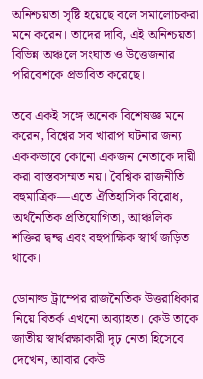অনিশ্চয়তা সৃষ্টি হয়েছে বলে সমালোচকরা মনে করেন। তাদের দাবি, এই অনিশ্চয়তা বিভিন্ন অঞ্চলে সংঘাত ও উত্তেজনার পরিবেশকে প্রভাবিত করেছে।

তবে একই সঙ্গে অনেক বিশেষজ্ঞ মনে করেন, বিশ্বের সব খারাপ ঘটনার জন্য এককভাবে কোনো একজন নেতাকে দায়ী করা বাস্তবসম্মত নয়। বৈশ্বিক রাজনীতি বহুমাত্রিক—এতে ঐতিহাসিক বিরোধ, অর্থনৈতিক প্রতিযোগিতা, আঞ্চলিক শক্তির দ্বন্দ্ব এবং বহুপাক্ষিক স্বার্থ জড়িত থাকে।

ডোনাল্ড ট্রাম্পের রাজনৈতিক উত্তরাধিকার নিয়ে বিতর্ক এখনো অব্যাহত। কেউ তাকে জাতীয় স্বার্থরক্ষাকারী দৃঢ় নেতা হিসেবে দেখেন, আবার কেউ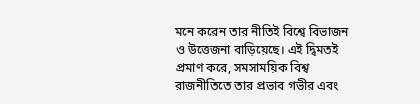মনে করেন তার নীতিই বিশ্বে বিভাজন ও উত্তেজনা বাড়িয়েছে। এই দ্বিমতই প্রমাণ করে, সমসাময়িক বিশ্ব রাজনীতিতে তার প্রভাব গভীর এবং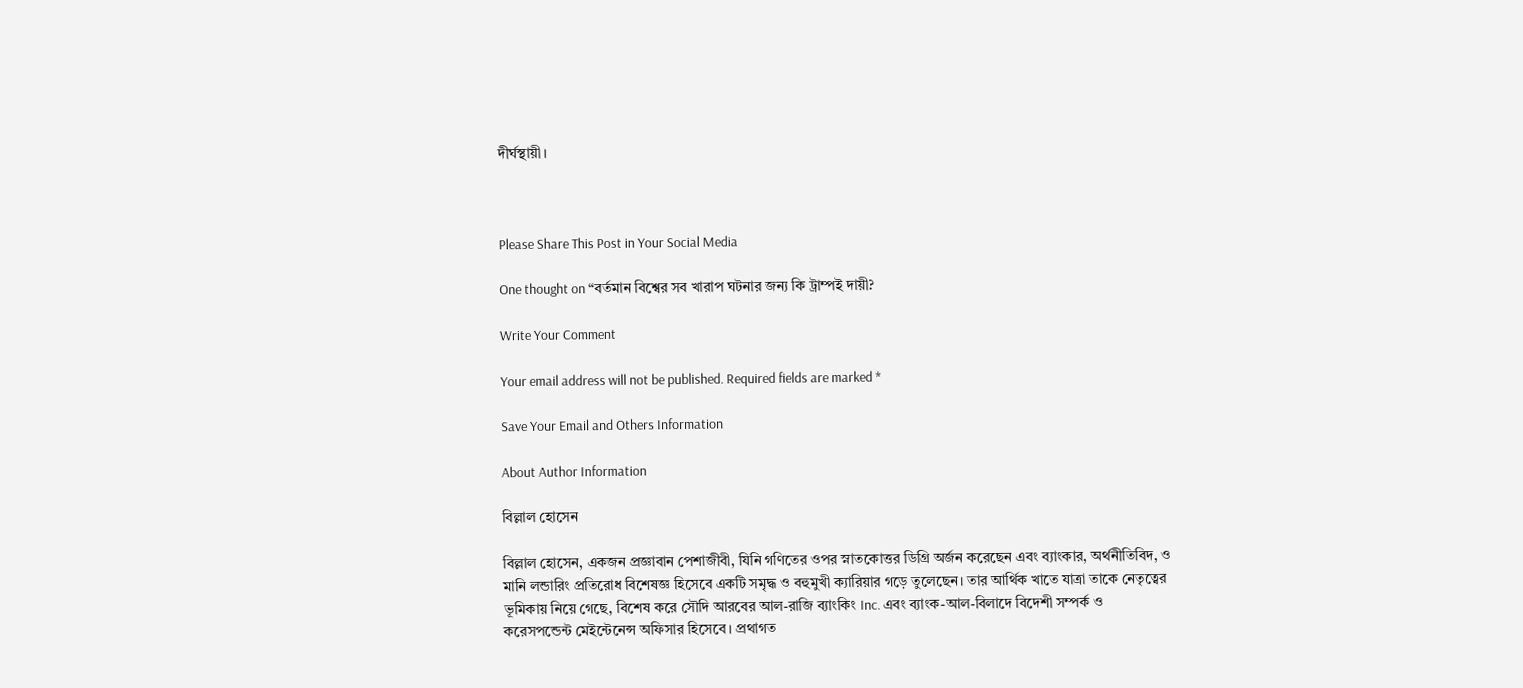দীর্ঘস্থায়ী।



Please Share This Post in Your Social Media

One thought on “বর্তমান বিশ্বের সব খারাপ ঘটনার জন্য কি ট্রাম্পই দায়ী?

Write Your Comment

Your email address will not be published. Required fields are marked *

Save Your Email and Others Information

About Author Information

বিল্লাল হোসেন

বিল্লাল হোসেন, একজন প্রজ্ঞাবান পেশাজীবী, যিনি গণিতের ওপর স্নাতকোত্তর ডিগ্রি অর্জন করেছেন এবং ব্যাংকার, অর্থনীতিবিদ, ও মানি লন্ডারিং প্রতিরোধ বিশেষজ্ঞ হিসেবে একটি সমৃদ্ধ ও বহুমুখী ক্যারিয়ার গড়ে তুলেছেন। তার আর্থিক খাতে যাত্রা তাকে নেতৃত্বের ভূমিকায় নিয়ে গেছে, বিশেষ করে সৌদি আরবের আল-রাজি ব্যাংকিং Inc. এবং ব্যাংক-আল-বিলাদে বিদেশী সম্পর্ক ও করেসপন্ডেন্ট মেইন্টেনেন্স অফিসার হিসেবে। প্রথাগত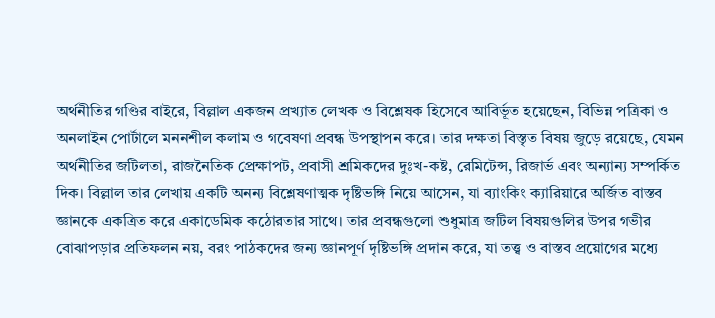অর্থনীতির গণ্ডির বাইরে, বিল্লাল একজন প্রখ্যাত লেখক ও বিশ্লেষক হিসেবে আবির্ভূত হয়েছেন, বিভিন্ন পত্রিকা ও অনলাইন পোর্টালে মননশীল কলাম ও গবেষণা প্রবন্ধ উপস্থাপন করে। তার দক্ষতা বিস্তৃত বিষয় জুড়ে রয়েছে, যেমন অর্থনীতির জটিলতা, রাজনৈতিক প্রেক্ষাপট, প্রবাসী শ্রমিকদের দুঃখ-কষ্ট, রেমিটেন্স, রিজার্ভ এবং অন্যান্য সম্পর্কিত দিক। বিল্লাল তার লেখায় একটি অনন্য বিশ্লেষণাত্মক দৃষ্টিভঙ্গি নিয়ে আসেন, যা ব্যাংকিং ক্যারিয়ারে অর্জিত বাস্তব জ্ঞানকে একত্রিত করে একাডেমিক কঠোরতার সাথে। তার প্রবন্ধগুলো শুধুমাত্র জটিল বিষয়গুলির উপর গভীর বোঝাপড়ার প্রতিফলন নয়, বরং পাঠকদের জন্য জ্ঞানপূর্ণ দৃষ্টিভঙ্গি প্রদান করে, যা তত্ত্ব ও বাস্তব প্রয়োগের মধ্যে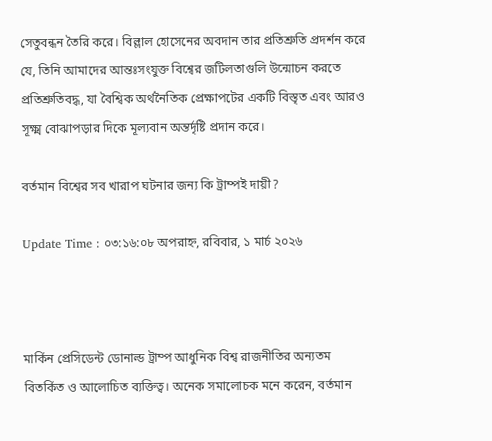সেতুবন্ধন তৈরি করে। বিল্লাল হোসেনের অবদান তার প্রতিশ্রুতি প্রদর্শন করে যে, তিনি আমাদের আন্তঃসংযুক্ত বিশ্বের জটিলতাগুলি উন্মোচন করতে প্রতিশ্রুতিবদ্ধ, যা বৈশ্বিক অর্থনৈতিক প্রেক্ষাপটের একটি বিস্তৃত এবং আরও সূক্ষ্ম বোঝাপড়ার দিকে মূল্যবান অন্তর্দৃষ্টি প্রদান করে।

বর্তমান বিশ্বের সব খারাপ ঘটনার জন্য কি ট্রাম্পই দায়ী?

Update Time : ০৩:১৬:০৮ অপরাহ্ন, রবিবার, ১ মার্চ ২০২৬



মার্কিন প্রেসিডেন্ট ডোনাল্ড ট্রাম্প আধুনিক বিশ্ব রাজনীতির অন্যতম বিতর্কিত ও আলোচিত ব্যক্তিত্ব। অনেক সমালোচক মনে করেন, বর্তমান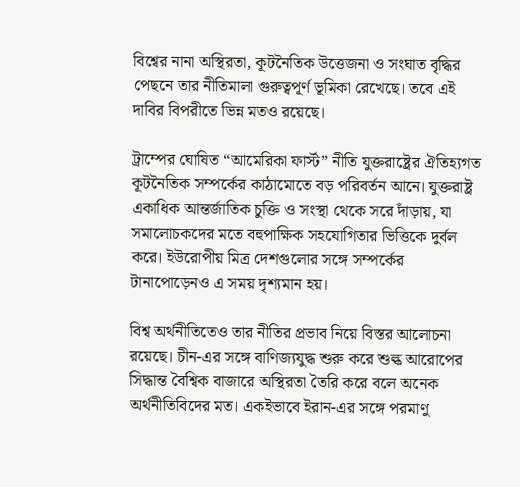বিশ্বের নানা অস্থিরতা, কূটনৈতিক উত্তেজনা ও সংঘাত বৃদ্ধির পেছনে তার নীতিমালা গুরুত্বপূর্ণ ভূমিকা রেখেছে। তবে এই দাবির বিপরীতে ভিন্ন মতও রয়েছে।

ট্রাম্পের ঘোষিত “আমেরিকা ফার্স্ট” নীতি যুক্তরাষ্ট্রের ঐতিহ্যগত কূটনৈতিক সম্পর্কের কাঠামোতে বড় পরিবর্তন আনে। যুক্তরাষ্ট্র একাধিক আন্তর্জাতিক চুক্তি ও সংস্থা থেকে সরে দাঁড়ায়, যা সমালোচকদের মতে বহুপাক্ষিক সহযোগিতার ভিত্তিকে দুর্বল করে। ইউরোপীয় মিত্র দেশগুলোর সঙ্গে সম্পর্কের টানাপোড়েনও এ সময় দৃশ্যমান হয়।

বিশ্ব অর্থনীতিতেও তার নীতির প্রভাব নিয়ে বিস্তর আলোচনা রয়েছে। চীন-এর সঙ্গে বাণিজ্যযুদ্ধ শুরু করে শুল্ক আরোপের সিদ্ধান্ত বৈশ্বিক বাজারে অস্থিরতা তৈরি করে বলে অনেক অর্থনীতিবিদের মত। একইভাবে ইরান-এর সঙ্গে পরমাণু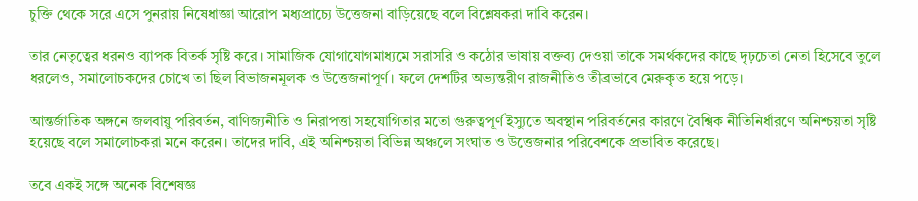চুক্তি থেকে সরে এসে পুনরায় নিষেধাজ্ঞা আরোপ মধ্যপ্রাচ্যে উত্তেজনা বাড়িয়েছে বলে বিশ্লেষকরা দাবি করেন।

তার নেতৃত্বের ধরনও ব্যাপক বিতর্ক সৃষ্টি করে। সামাজিক যোগাযোগমাধ্যমে সরাসরি ও কঠোর ভাষায় বক্তব্য দেওয়া তাকে সমর্থকদের কাছে দৃঢ়চেতা নেতা হিসেবে তুলে ধরলেও, সমালোচকদের চোখে তা ছিল বিভাজনমূলক ও উত্তেজনাপূর্ণ। ফলে দেশটির অভ্যন্তরীণ রাজনীতিও তীব্রভাবে মেরুকৃত হয়ে পড়ে।

আন্তর্জাতিক অঙ্গনে জলবায়ু পরিবর্তন, বাণিজ্যনীতি ও নিরাপত্তা সহযোগিতার মতো গুরুত্বপূর্ণ ইস্যুতে অবস্থান পরিবর্তনের কারণে বৈশ্বিক নীতিনির্ধারণে অনিশ্চয়তা সৃষ্টি হয়েছে বলে সমালোচকরা মনে করেন। তাদের দাবি, এই অনিশ্চয়তা বিভিন্ন অঞ্চলে সংঘাত ও উত্তেজনার পরিবেশকে প্রভাবিত করেছে।

তবে একই সঙ্গে অনেক বিশেষজ্ঞ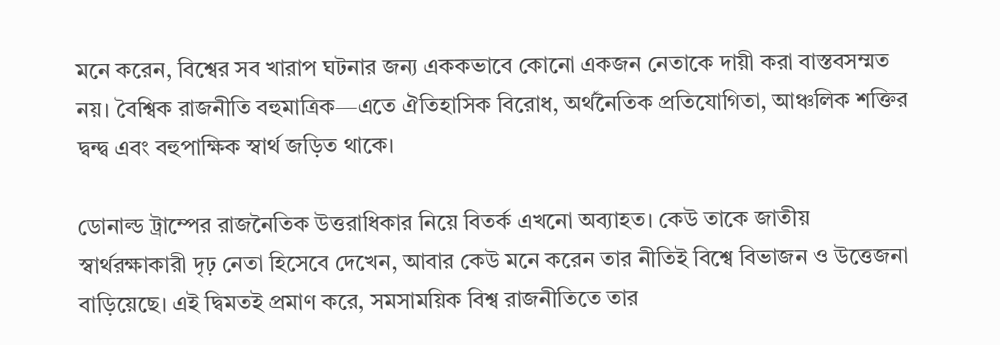মনে করেন, বিশ্বের সব খারাপ ঘটনার জন্য এককভাবে কোনো একজন নেতাকে দায়ী করা বাস্তবসম্মত নয়। বৈশ্বিক রাজনীতি বহুমাত্রিক—এতে ঐতিহাসিক বিরোধ, অর্থনৈতিক প্রতিযোগিতা, আঞ্চলিক শক্তির দ্বন্দ্ব এবং বহুপাক্ষিক স্বার্থ জড়িত থাকে।

ডোনাল্ড ট্রাম্পের রাজনৈতিক উত্তরাধিকার নিয়ে বিতর্ক এখনো অব্যাহত। কেউ তাকে জাতীয় স্বার্থরক্ষাকারী দৃঢ় নেতা হিসেবে দেখেন, আবার কেউ মনে করেন তার নীতিই বিশ্বে বিভাজন ও উত্তেজনা বাড়িয়েছে। এই দ্বিমতই প্রমাণ করে, সমসাময়িক বিশ্ব রাজনীতিতে তার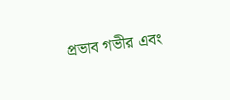প্রভাব গভীর এবং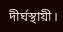দীর্ঘস্থায়ী।